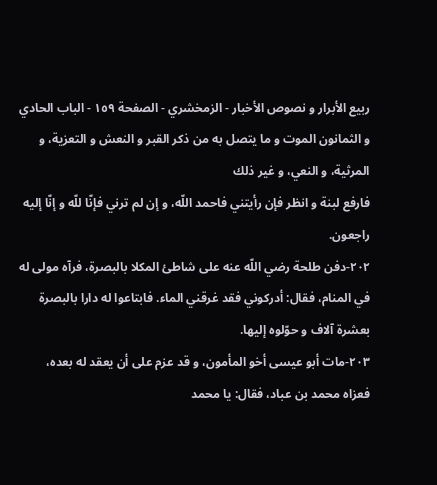ربيع الأبرار و نصوص الأخبار - الزمخشري - الصفحة ١٥٩ - الباب الحادي و الثمانون الموت و ما يتصل به من ذكر القبر و النعش و التعزية، و المرثية، و النعي، و غير ذلك
فارفع لبنة و انظر فإن رأيتني فاحمد اللّه، و إن لم ترني فإنّا للّه و إنّا إليه راجعون.
٢٠٢-دفن طلحة رضي اللّه عنه على شاطئ المكلا بالبصرة، فرآه مولى له في المنام، فقال: أدركوني فقد غرقني الماء. فابتاعوا له دارا بالبصرة بعشرة آلاف و حوّلوه إليها.
٢٠٣-مات أبو عيسى أخو المأمون، و قد عزم على أن يعقد له بعده، فعزاه محمد بن عباد، فقال: يا محمد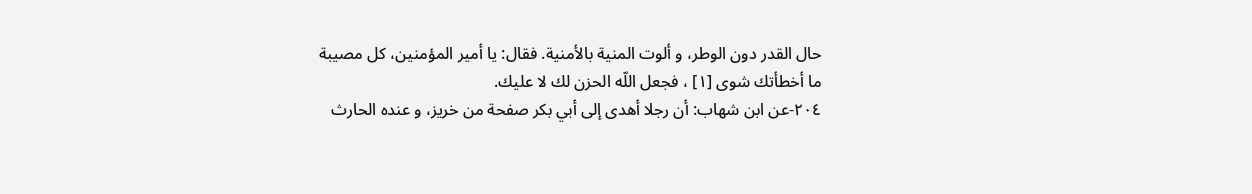حال القدر دون الوطر، و ألوت المنية بالأمنية. فقال: يا أمير المؤمنين، كل مصيبة ما أخطأتك شوى [١] ، فجعل اللّه الحزن لك لا عليك.
٢٠٤-عن ابن شهاب: أن رجلا أهدى إلى أبي بكر صفحة من خريز، و عنده الحارث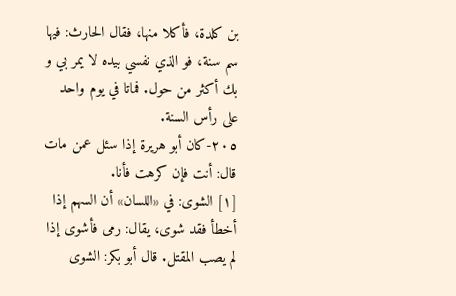بن كلدة، فأكلا منها، فقال الحارث: فيها سم سنة، فو الذي نفسي بيده لا يمر بي و بك أكثر من حول. فماتا في يوم واحد على رأس السنة.
٢٠٥-كان أبو هريرة إذا سئل عمن مات قال: أنت فإن كرهت فأنا.
[١] الشوى: في «اللسان» أن السهم إذا أخطأ فقد شوى، يقال: رمى فأشوى إذا لم يصب المقتل. قال أبو بكر: الشوى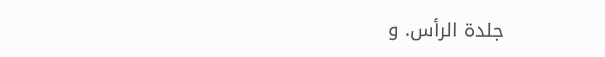جلدة الرأس. و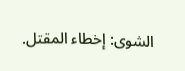الشوى: إخطاء المقتل.